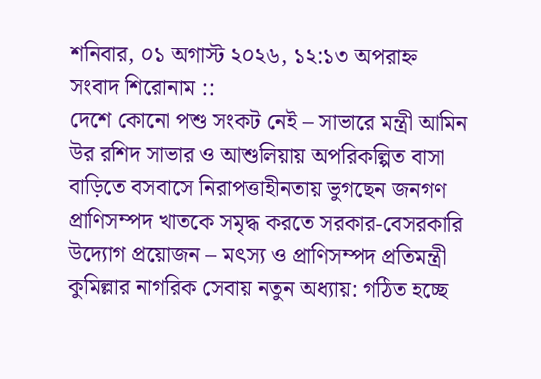শনিবার, ০১ অগাস্ট ২০২৬, ১২:১৩ অপরাহ্ন
সংবাদ শিরোনাম ::
দেশে কোনো পশু সংকট নেই – সাভারে মন্ত্রী আমিন উর রশিদ সাভার ও আশুলিয়ায় অপরিকল্পিত বাসা বাড়িতে বসবাসে নিরাপত্তাহীনতায় ভুগছেন জনগণ প্রাণিসম্পদ খাতকে সমৃদ্ধ করতে সরকার-বেসরকারি উদ্যোগ প্রয়োজন – মৎস্য ও প্রাণিসম্পদ প্রতিমন্ত্রী   কুমিল্লার নাগরিক সেবায় নতুন অধ্যায়: গঠিত হচ্ছে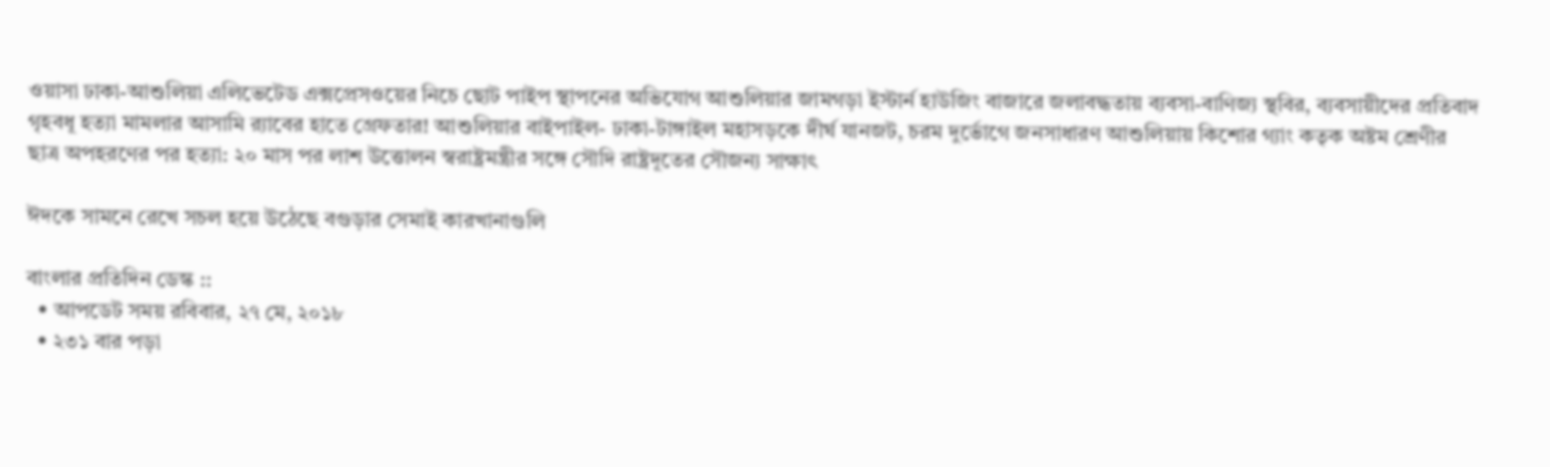ওয়াসা ঢাকা-আশুলিয়া এলিভেটেড এক্সপ্রেসওয়ের নিচে ছোট পাইপ স্থাপনের অভিযোগ আশুলিয়ার জামগড়া ইস্টার্ন হাউজিং বাজারে জলাবদ্ধতায় ব্যবসা-বাণিজ্য স্থবির, ব্যবসায়ীদের প্রতিবাদ গৃহবধূ হত্যা মামলার আসামি র‍্যাবের হাতে গ্রেফতার! আশুলিয়ার বাইপাইল- ঢাকা-টাঙ্গাইল মহাসড়কে দীর্ঘ যানজট, চরম দুর্ভোগে জনসাধারণ আশুলিয়ায় কিশোর গ্যাং কতৃক অষ্টম শ্রেণীর ছাত্র অপহরণের পর হত্যা: ২০ মাস পর লাশ উত্তোলন স্বরাষ্ট্রমন্ত্রীর সঙ্গে সৌদি রাষ্ট্রদূতের সৌজন্য সাক্ষাৎ

ঈদকে সামনে রেখে সচল হয়ে উঠেছে বগুড়ার সেমাই কারখানাগুলি

বাংলার প্রতিদিন ডেস্ক ::
  • আপডেট সময় রবিবার, ২৭ মে, ২০১৮
  • ২৩১ বার পড়া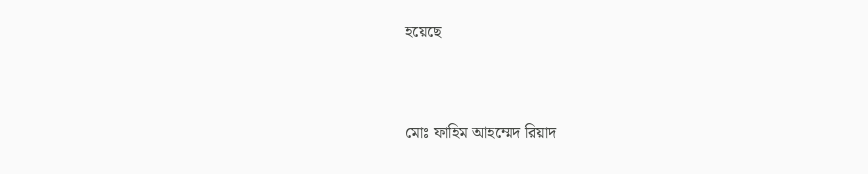হয়েছে



মোঃ ফাহিম আহম্মেদ রিয়াদ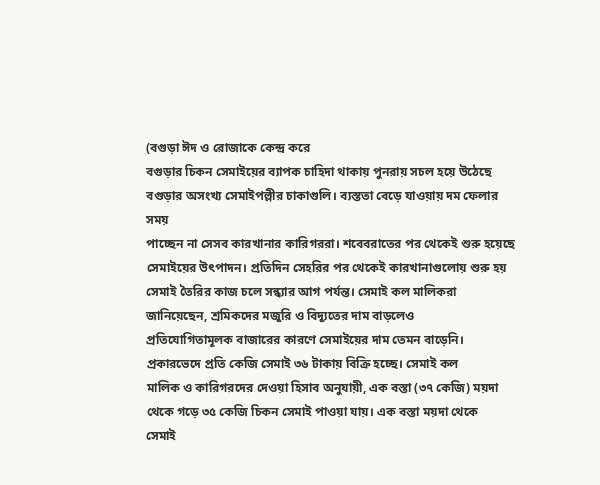(বগুড়া ঈদ ও রোজাকে কেন্দ্র করে
বগুড়ার চিকন সেমাইয়ের ব্যাপক চাহিদা থাকায় পুনরায় সচল হয়ে উঠেছে
বগুড়ার অসংখ্য সেমাইপল্লীর চাকাগুলি। ব্যস্ততা বেড়ে যাওয়ায় দম ফেলার সময়
পাচ্ছেন না সেসব কারখানার কারিগররা। শবেবরাতের পর থেকেই শুরু হয়েছে
সেমাইয়ের উৎপাদন। প্রতিদিন সেহরির পর থেকেই কারখানাগুলোয় শুরু হয়
সেমাই তৈরির কাজ চলে সন্ধ্যার আগ পর্যন্ত। সেমাই কল মালিকরা
জানিয়েছেন, শ্রমিকদের মজুরি ও বিদ্যুতের দাম বাড়লেও
প্রতিযোগিতামূলক বাজারের কারণে সেমাইয়ের দাম তেমন বাড়েনি।
প্রকারভেদে প্রতি কেজি সেমাই ৩৬ টাকায় বিক্রি হচ্ছে। সেমাই কল
মালিক ও কারিগরদের দেওয়া হিসাব অনুযায়ী, এক বস্তা (৩৭ কেজি) ময়দা
থেকে গড়ে ৩৫ কেজি চিকন সেমাই পাওয়া যায়। এক বস্তা ময়দা থেকে
সেমাই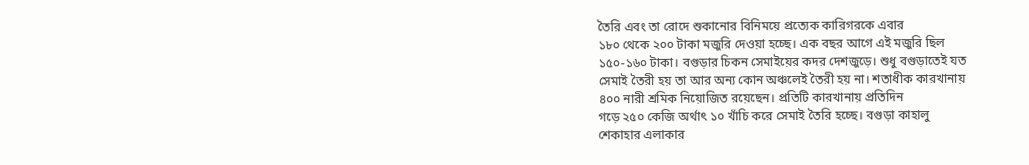তৈরি এবং তা রোদে শুকানোর বিনিময়ে প্রত্যেক কারিগরকে এবার
১৮০ থেকে ২০০ টাকা মজুরি দেওয়া হচ্ছে। এক বছর আগে এই মজুরি ছিল
১৫০-১৬০ টাকা। বগুড়ার চিকন সেমাইয়ের কদর দেশজুড়ে। শুধু বগুড়াতেই যত
সেমাই তৈরী হয় তা আর অন্য কোন অঞ্চলেই তৈরী হয় না। শতাধীক কারখানায়
৪০০ নারী শ্রমিক নিয়োজিত রয়েছেন। প্রতিটি কারখানায় প্রতিদিন
গড়ে ২৫০ কেজি অর্থাৎ ১০ খাঁচি করে সেমাই তৈরি হচ্ছে। বগুড়া কাহালু
শেকাহার এলাকার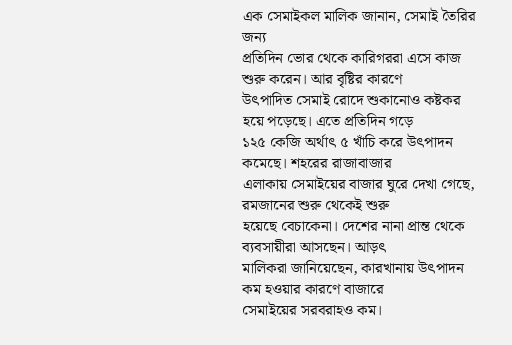এক সেমাইকল মালিক জানান, সেমাই তৈরির জন্য
প্রতিদিন ভোর থেকে কারিগররা এসে কাজ শুরু করেন। আর বৃষ্টির কারণে
উৎপাদিত সেমাই রোদে শুকানোও কষ্টকর হয়ে পড়েছে। এতে প্রতিদিন গড়ে
১২৫ কেজি অর্থাৎ ৫ খাঁচি করে উৎপাদন কমেছে। শহরের রাজাবাজার
এলাকায় সেমাইয়ের বাজার ঘুরে দেখা গেছে, রমজানের শুরু থেকেই শুরু
হয়েছে বেচাকেনা। দেশের নানা প্রান্ত থেকে ব্যবসায়ীরা আসছেন। আড়ৎ
মালিকরা জানিয়েছেন, কারখানায় উৎপাদন কম হওয়ার কারণে বাজারে
সেমাইয়ের সরবরাহও কম।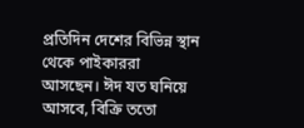প্রতিদিন দেশের বিভিন্ন স্থান থেকে পাইকাররা
আসছেন। ঈদ যত ঘনিয়ে আসবে, বিক্রি ততো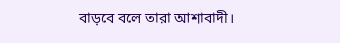বাড়বে বলে তারা আশাবাদী।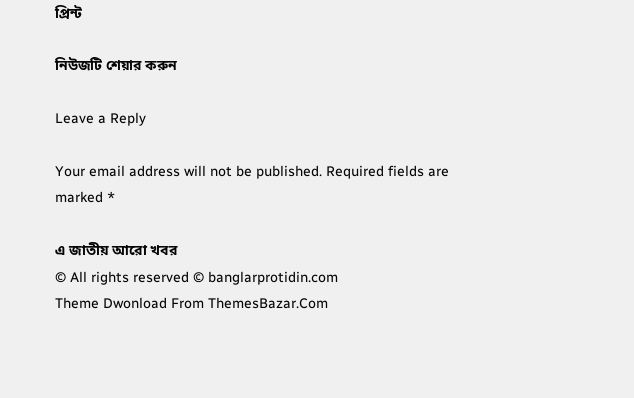প্রিন্ট

নিউজটি শেয়ার করুন

Leave a Reply

Your email address will not be published. Required fields are marked *

এ জাতীয় আরো খবর
© All rights reserved © banglarprotidin.com
Theme Dwonload From ThemesBazar.Com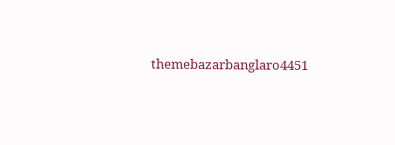themebazarbanglaro4451